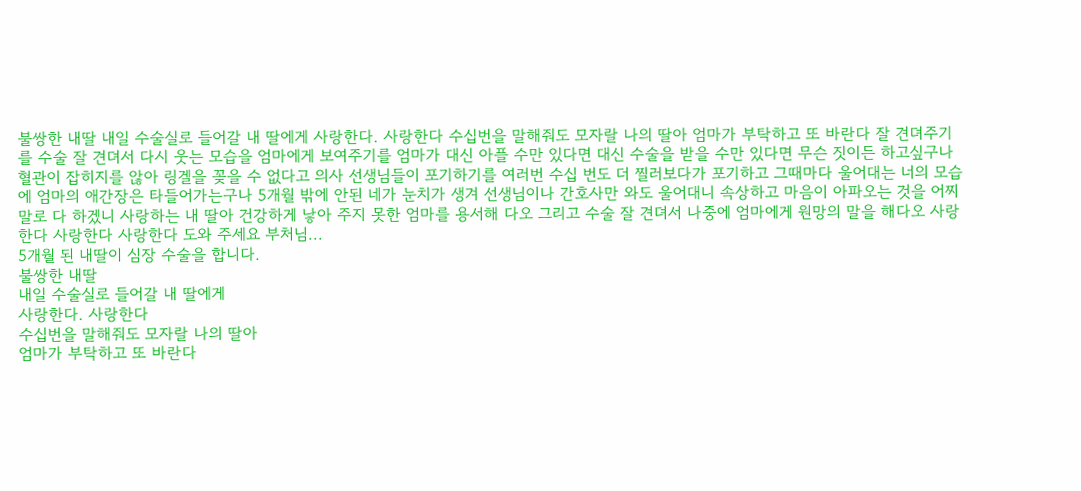불쌍한 내딸 내일 수술실로 들어갈 내 딸에게 사랑한다. 사랑한다 수십번을 말해줘도 모자랄 나의 딸아 엄마가 부탁하고 또 바란다 잘 견뎌주기를 수술 잘 견뎌서 다시 웃는 모습을 엄마에게 보여주기를 엄마가 대신 아플 수만 있다면 대신 수술을 받을 수만 있다면 무슨 짓이든 하고싶구나 혈관이 잡히지를 않아 링겔을 꽂을 수 없다고 의사 선생님들이 포기하기를 여러번 수십 번도 더 찔러보다가 포기하고 그때마다 울어대는 너의 모습에 엄마의 애간장은 타들어가는구나 5개월 밖에 안된 네가 눈치가 생겨 선생님이나 간호사만 와도 울어대니 속상하고 마음이 아파오는 것을 어찌 말로 다 하겠니 사랑하는 내 딸아 건강하게 낳아 주지 못한 엄마를 용서해 다오 그리고 수술 잘 견뎌서 나중에 엄마에게 원망의 말을 해다오 사랑한다 사랑한다 사랑한다 도와 주세요 부처님...
5개월 된 내딸이 심장 수술을 합니다.
불쌍한 내딸
내일 수술실로 들어갈 내 딸에게
사랑한다. 사랑한다
수십번을 말해줘도 모자랄 나의 딸아
엄마가 부탁하고 또 바란다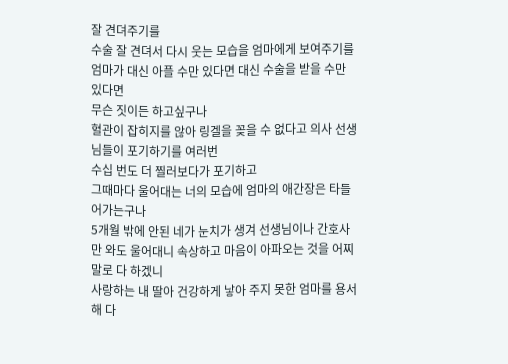잘 견뎌주기를
수술 잘 견뎌서 다시 웃는 모습을 엄마에게 보여주기를
엄마가 대신 아플 수만 있다면 대신 수술을 받을 수만 있다면
무슨 짓이든 하고싶구나
혈관이 잡히지를 않아 링겔을 꽂을 수 없다고 의사 선생님들이 포기하기를 여러번
수십 번도 더 찔러보다가 포기하고
그때마다 울어대는 너의 모습에 엄마의 애간장은 타들어가는구나
5개월 밖에 안된 네가 눈치가 생겨 선생님이나 간호사만 와도 울어대니 속상하고 마음이 아파오는 것을 어찌 말로 다 하겠니
사랑하는 내 딸아 건강하게 낳아 주지 못한 엄마를 용서해 다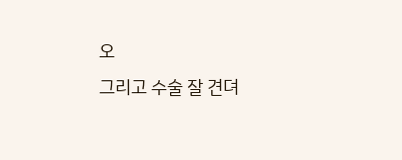오
그리고 수술 잘 견뎌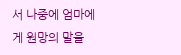서 나중에 엄마에게 원망의 말을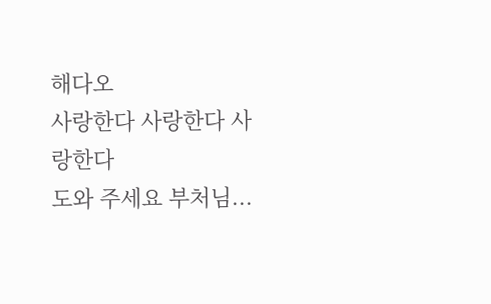해다오
사랑한다 사랑한다 사랑한다
도와 주세요 부처님...